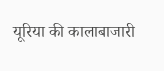यूरिया की कालाबाजारी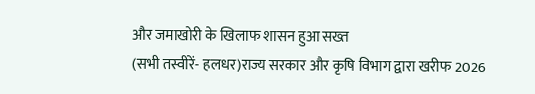और जमाखोरी के खिलाफ शासन हुआ सख्त
(सभी तस्वीरें- हलधर)राज्य सरकार और कृषि विभाग द्वारा खरीफ 2026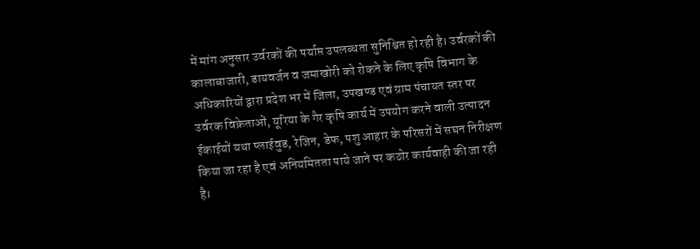में मांग अनुसार उर्वरकों की पर्याप्त उपलब्धता सुनिश्चित हो रही है। उर्वरकों की कालाबाजारी, डायवर्जन व जमाखोरी को रोकने के लिए कृषि विभाग के अधिकारियों द्वारा प्रदेश भर में जिला, उपखण्ड एवं ग्राम पंचायत स्तर पर उर्वरक विक्रेताओं, यूरिया के गैर कृषि कार्य में उपयोग करने वाली उत्पादन ईकाईयों यथा प्लाईवुड, रेजिन, डेफ, पशु आहार के परिसरों में सघन निरीक्षण किया जा रहा है एवं अनियमितता पाये जाने पर कठोर कार्यवाही की जा रही है।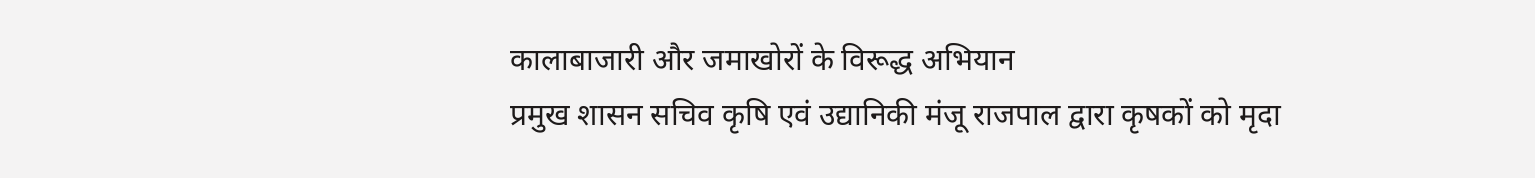कालाबाजारी और जमाखोरों के विरूद्ध अभियान
प्रमुख शासन सचिव कृषि एवं उद्यानिकी मंजू राजपाल द्वारा कृषकों को मृदा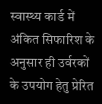स्वास्थ्य कार्ड में अंकित सिफारिश के अनुसार ही उर्वरकों के उपयोग हेतु प्रेरित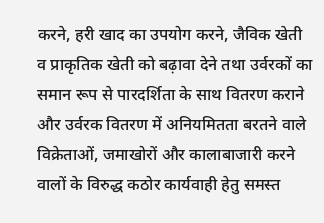करने, हरी खाद का उपयोग करने, जैविक खेती व प्राकृतिक खेती को बढ़ावा देने तथा उर्वरकों का समान रूप से पारदर्शिता के साथ वितरण कराने और उर्वरक वितरण में अनियमितता बरतने वाले विक्रेताओं, जमाखोरों और कालाबाजारी करने वालों के विरुद्ध कठोर कार्यवाही हेतु समस्त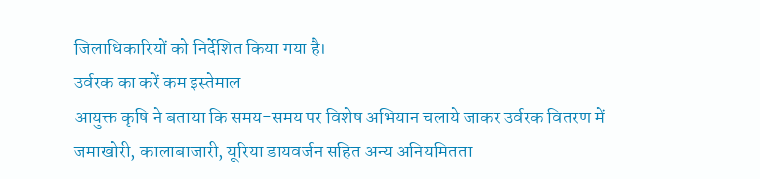जिलाधिकारियों को निर्देशित किया गया है।
उर्वरक का करें कम इस्तेमाल
आयुक्त कृषि ने बताया कि समय-समय पर विशेष अभियान चलाये जाकर उर्वरक वितरण में जमाखोरी, कालाबाजारी, यूरिया डायवर्जन सहित अन्य अनियमितता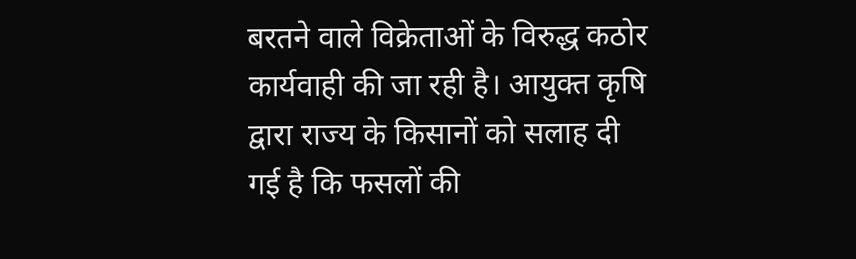बरतने वाले विक्रेताओं के विरुद्ध कठोर कार्यवाही की जा रही है। आयुक्त कृषि द्वारा राज्य के किसानों को सलाह दी गई है कि फसलों की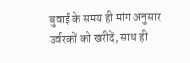बुवाई के समय ही मांग अनुसार उर्वरकों को खरीदें, साथ ही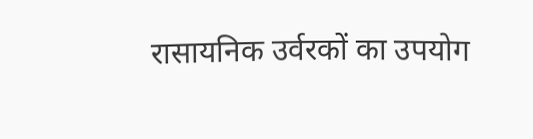रासायनिक उर्वरकों का उपयोग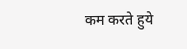कम करते हुये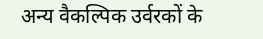अन्य वैकल्पिक उर्वरकों के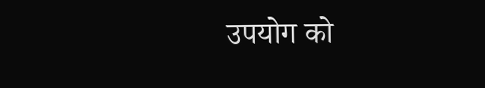उपयोग को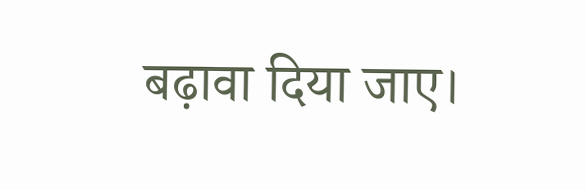बढ़ावा दिया जाए।